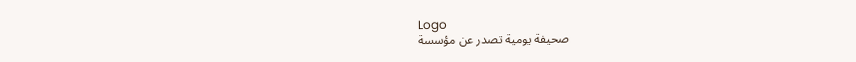Logo
صحيفة يومية تصدر عن مؤسسة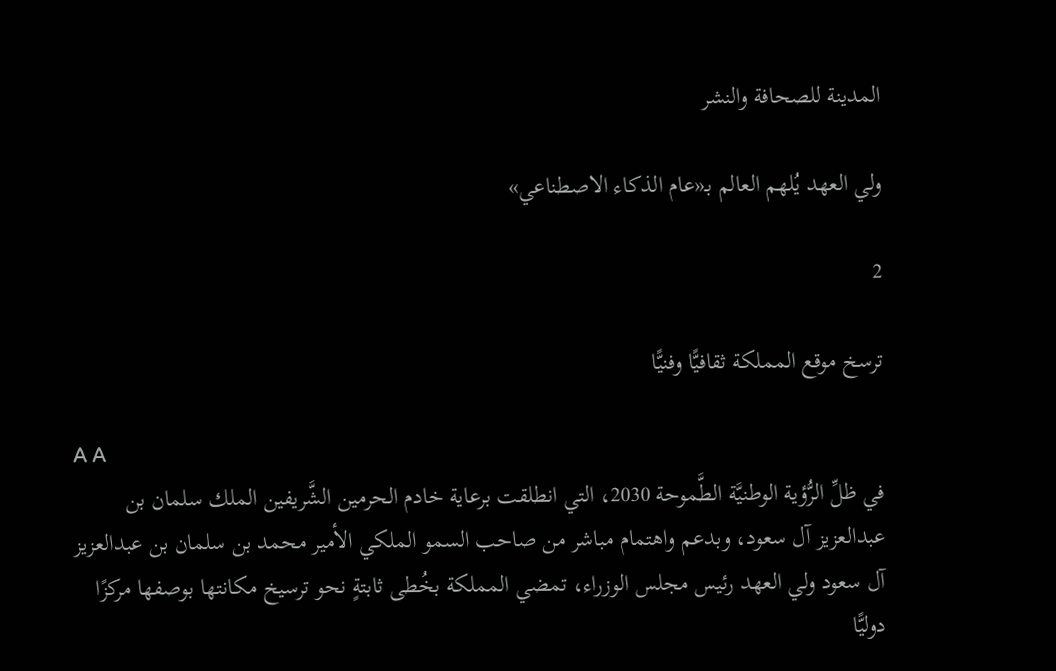المدينة للصحافة والنشر

ولي العهد يُلهم العالم بـ«عام الذكاء الاصطناعي»

2

ترسخ موقع المملكة ثقافيًّا وفنيًّا

A A
في ظلِّ الرُّؤية الوطنيَّة الطَّموحة 2030، التي انطلقت برعاية خادم الحرمين الشَّريفين الملك سلمان بن عبدالعزيز آل سعود، وبدعم واهتمام مباشر من صاحب السمو الملكي الأمير محمد بن سلمان بن عبدالعزيز آل سعود ولي العهد رئيس مجلس الوزراء، تمضي المملكة بخُطى ثابتةٍ نحو ترسيخ مكانتها بوصفها مركزًا دوليًّا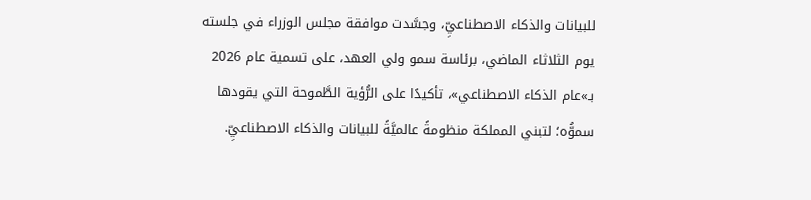للبيانات والذكاء الاصطناعيِّ، وجسَّدت موافقة مجلس الوزراء في جلسته يوم الثلاثاء الماضي، برئاسة سمو ولي العهد، على تسمية عام 2026 بـ»عام الذكاء الاصطناعي»، تأكيدًا على الرُّؤية الطَّموحة التي يقودها سموُّه؛ لتبني المملكة منظومةً عالميَّةً للبيانات والذكاء الاصطناعيِّ.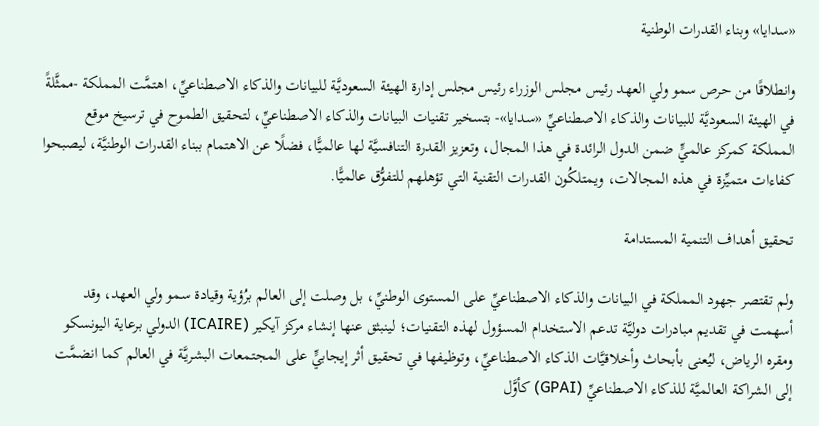«سدايا» وبناء القدرات الوطنية

وانطلاقًا من حرص سمو ولي العهد رئيس مجلس الوزراء رئيس مجلس إدارة الهيئة السعوديَّة للبيانات والذكاء الاصطناعيِّ، اهتمَّت المملكة -ممثَّلةً في الهيئة السعوديَّة للبيانات والذكاء الاصطناعيِّ «سدايا»- بتسخير تقنيات البيانات والذكاء الاصطناعيِّ، لتحقيق الطموح في ترسيخ موقع المملكة كمركز عالميٍّ ضمن الدول الرائدة في هذا المجال، وتعزيز القدرة التنافسيَّة لها عالميًّا، فضلًا عن الاهتمام ببناء القدرات الوطنيَّة، ليصبحوا كفاءات متميِّزة في هذه المجالات، ويمتلكُون القدرات التقنية التي تؤهلهم للتفوُّق عالميًّا.

تحقيق أهداف التنمية المستدامة

ولم تقتصر جهود المملكة في البيانات والذكاء الاصطناعيِّ على المستوى الوطنيِّ، بل وصلت إلى العالم برُؤية وقيادة سمو ولي العهد، وقد أسهمت في تقديم مبادرات دوليَّة تدعم الاستخدام المسؤول لهذه التقنيات؛ لينبثق عنها إنشاء مركز آيكير (ICAIRE) الدولي برعاية اليونسكو ومقره الرياض، ليُعنى بأبحاث وأخلاقيَّات الذكاء الاصطناعيِّ، وتوظيفها في تحقيق أثر إيجابيٍّ على المجتمعات البشريَّة في العالم كما انضمَّت إلى الشراكة العالميَّة للذكاء الاصطناعيِّ (GPAI) كأوَّل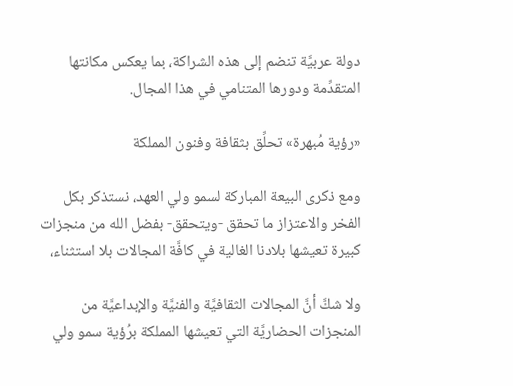دولة عربيَّة تنضم إلى هذه الشراكة، بما يعكس مكانتها المتقدِّمة ودورها المتنامي في هذا المجال.

«رؤية مُبهرة» تحلِّق بثقافة وفنون المملكة

ومع ذكرى البيعة المباركة لسمو ولي العهد، نستذكر بكل الفخر والاعتزاز ما تحقق -ويتحقق- بفضل الله من منجزات كبيرة تعيشها بلادنا الغالية في كافَّة المجالات بلا استثناء،

ولا شكَّ أنَّ المجالات الثقافيَّة والفنيَّة والإبداعيَّة من المنجزات الحضاريَّة التي تعيشها المملكة برُؤية سمو ولي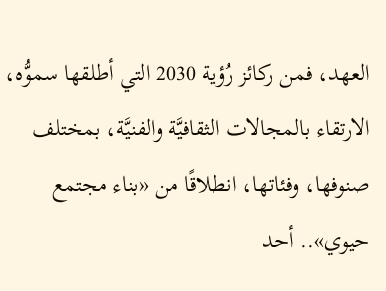العهد، فمن ركائز رُؤية 2030 التي أطلقها سموُّه، الارتقاء بالمجالات الثقافيَّة والفنيَّة، بمختلف صنوفها، وفئاتها، انطلاقًا من «بناء مجتمع حيوي».. أحد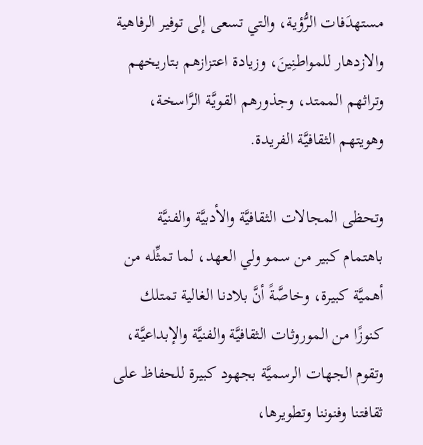مستهدَفات الرُّؤية، والتي تسعى إلى توفير الرفاهية والازدهار للمواطنِينَ، وزيادة اعتزازهم بتاريخهم وتراثهم الممتد، وجذورهم القويَّة الرَّاسخة، وهويتهم الثقافيَّة الفريدة.

وتحظى المجالات الثقافيَّة والأدبيَّة والفنيَّة باهتمام كبير من سمو ولي العهد، لما تمثِّله من أهميَّة كبيرة، وخاصَّةً أنَّ بلادنا الغالية تمتلك كنوزًا من الموروثات الثقافيَّة والفنيَّة والإبداعيَّة، وتقوم الجهات الرسميَّة بجهود كبيرة للحفاظ على ثقافتنا وفنوننا وتطويرها،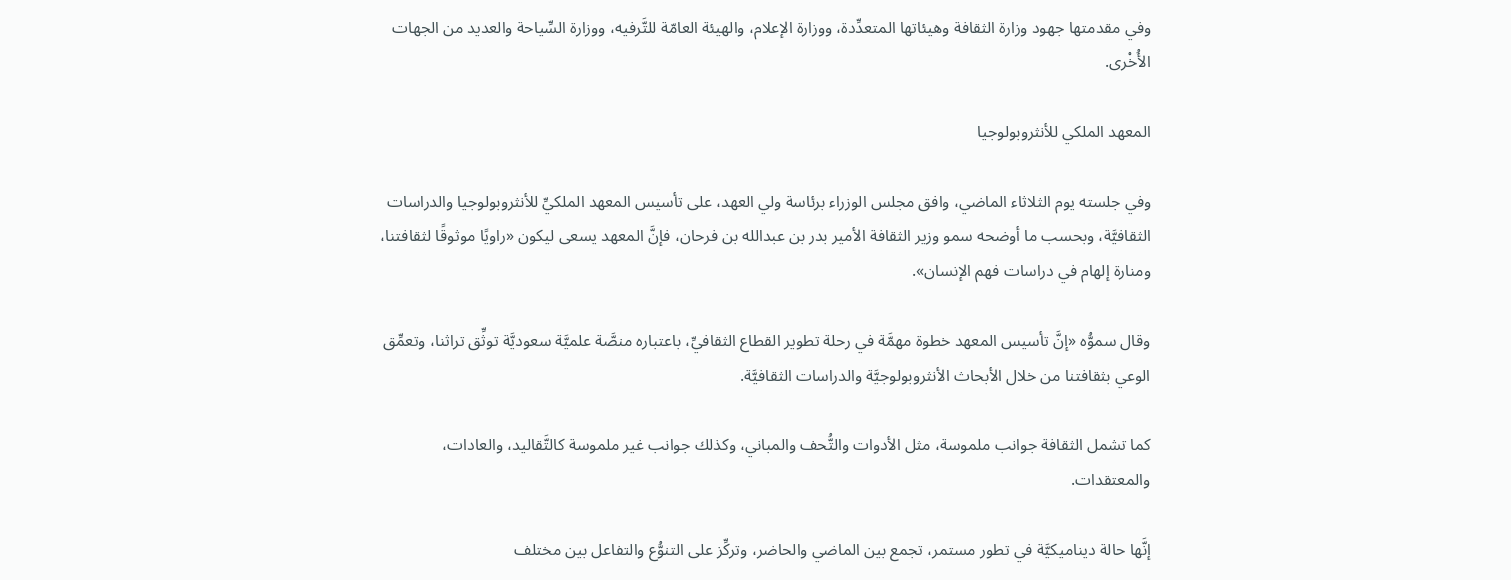وفي مقدمتها جهود وزارة الثقافة وهيئاتها المتعدِّدة، ووزارة الإعلام، والهيئة العامّة للتَّرفيه، ووزارة السِّياحة والعديد من الجهات الأُخْرى.

المعهد الملكي للأنثروبولوجيا

وفي جلسته يوم الثلاثاء الماضي، وافق مجلس الوزراء برئاسة ولي العهد، على تأسيس المعهد الملكيِّ للأنثروبولوجيا والدراسات الثقافيَّة، وبحسب ما أوضحه سمو وزير الثقافة الأمير بدر بن عبدالله بن فرحان، فإنَّ المعهد يسعى ليكون «راويًا موثوقًا لثقافتنا، ومنارة إلهام في دراسات فهم الإنسان».

وقال سموُّه «إنَّ تأسيس المعهد خطوة مهمَّة في رحلة تطوير القطاع الثقافيِّ، باعتباره منصَّة علميَّة سعوديَّة توثِّق تراثنا، وتعمِّق الوعي بثقافتنا من خلال الأبحاث الأنثروبولوجيَّة والدراسات الثقافيَّة.

كما تشمل الثقافة جوانب ملموسة، مثل الأدوات والتُّحف والمباني، وكذلك جوانب غير ملموسة كالتَّقاليد، والعادات، والمعتقدات.

إنَّها حالة ديناميكيَّة في تطور مستمر، تجمع بين الماضي والحاضر، وتركِّز على التنوُّع والتفاعل بين مختلف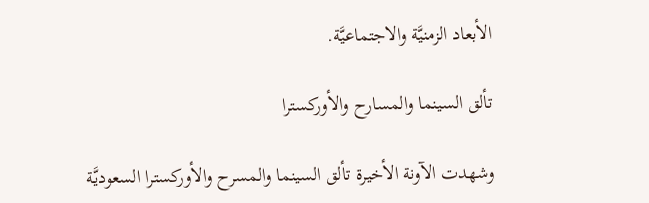الأبعاد الزمنيَّة والاجتماعيَّة.

تألق السينما والمسارح والأوركسترا

وشهدت الآونة الأخيرة تألق السينما والمسرح والأوركسترا السعوديَّة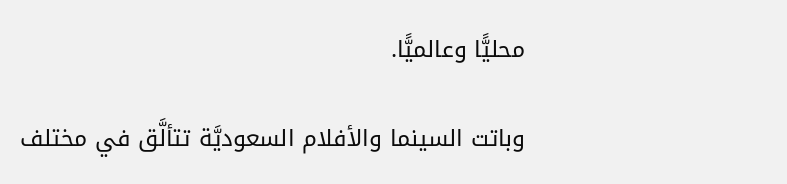محليًّا وعالميًّا.

وباتت السينما والأفلام السعوديَّة تتألَّق في مختلف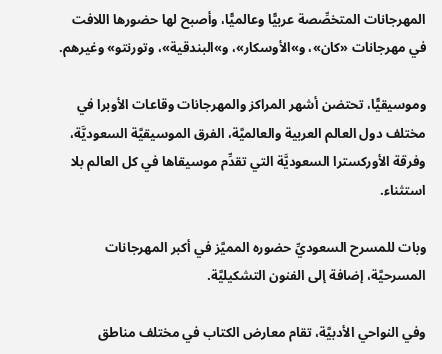المهرجانات المتخصِّصة عربيًّا وعالميًّا، وأصبح لها حضورها اللافت في مهرجانات «كان»، و»الأوسكار»، و»البندقية»، وتورنتو» وغيرهم.

وموسيقيًّا، تحتضن أشهر المراكز والمهرجانات وقاعات الأوبرا في مختلف دول العالم العربية والعالميَّة، الفرق الموسيقيَّة السعوديَّة، وفرقة الأوركسترا السعوديَّة التي تقدِّم موسيقاها في كل العالم بلا استثناء.

وبات للمسرح السعوديِّ حضوره المميَّز في أكبر المهرجانات المسرحيَّة، إضافة إلى الفنون التشكيليَّة.

وفي النواحي الأدبيَّة، تقام معارض الكتاب في مختلف مناطق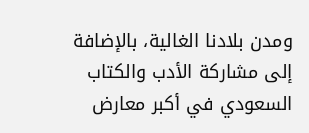ومدن بلادنا الغالية، بالإضافة إلى مشاركة الأدب والكتاب السعودي في أكبر معارض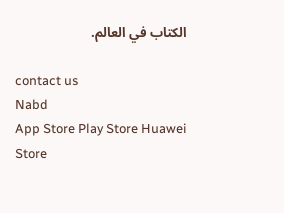الكتاب في العالم.

contact us
Nabd
App Store Play Store Huawei Store